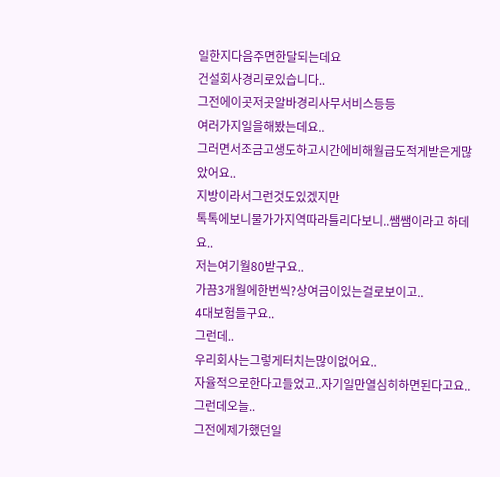일한지다음주면한달되는데요
건설회사경리로있습니다..
그전에이곳저곳알바경리사무서비스등등
여러가지일을해봤는데요..
그러면서조금고생도하고시간에비해월급도적게받은게많았어요..
지방이라서그런것도있겠지만
톡톡에보니물가가지역따라틀리다보니..쌤쌤이라고 하데요..
저는여기월80받구요..
가끔3개월에한번씩?상여금이있는걸로보이고..
4대보험들구요..
그런데..
우리회사는그렇게터치는많이없어요..
자율적으로한다고들었고..자기일만열심히하면된다고요..
그런데오늘..
그전에제가했던일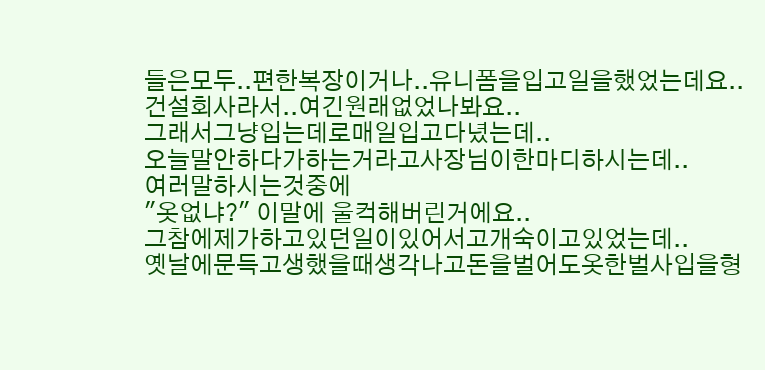들은모두..편한복장이거나..유니폼을입고일을했었는데요..
건설회사라서..여긴원래없었나봐요..
그래서그냥입는데로매일입고다녔는데..
오늘말안하다가하는거라고사장님이한마디하시는데..
여러말하시는것중에
"옷없냐?" 이말에 울컥해버린거에요..
그참에제가하고있던일이있어서고개숙이고있었는데..
옛날에문득고생했을때생각나고돈을벌어도옷한벌사입을형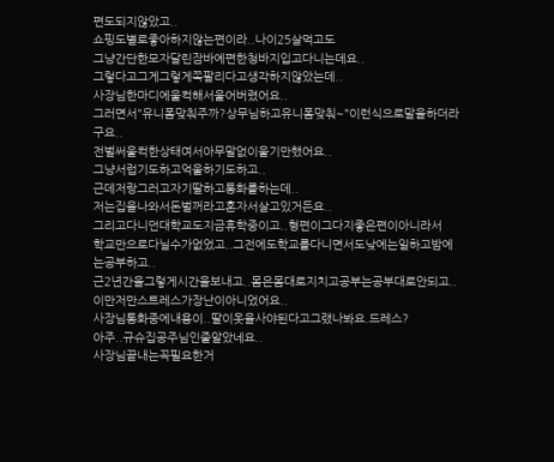편도되지않았고..
쇼핑도별로좋아하지않는편이라..나이25살먹고도
그냥간단한모자달린잠바에편한청바지입고다니는데요..
그렇다고그게그렇게쪽팔리다고생각하지않았는데..
사장님한마디에울컥해서울어버렸어요..
그러면서"유니폼맞춰주까?상무님하고유니폼맞춰~"이런식으로말을하더라구요..
전벌써울컥한상태여서아무말없이울기만했어요..
그냥서럽기도하고억울하기도하고..
근데저랑그러고자기딸하고통화를하는데..
저는집을나와서돈벌꺼라고혼자서살고있거든요..
그리고다니던대학교도지금휴학중이고..형편이그다지좋은편이아니라서
학교만으로다닐수가없었고..그전에도학교를다니면서도낮에는일하고밤에는공부하고..
근2년간을그렇게시간을보내고..몸은몸대로지치고공부는공부대로안되고..
이만저만스트레스가장난이아니었어요..
사장님통화중에내용이..딸이옷을사야된다고그랬나봐요.드레스?
아주..규슈집공주님인줄알았네요..
사장님끝내는꼭필요한거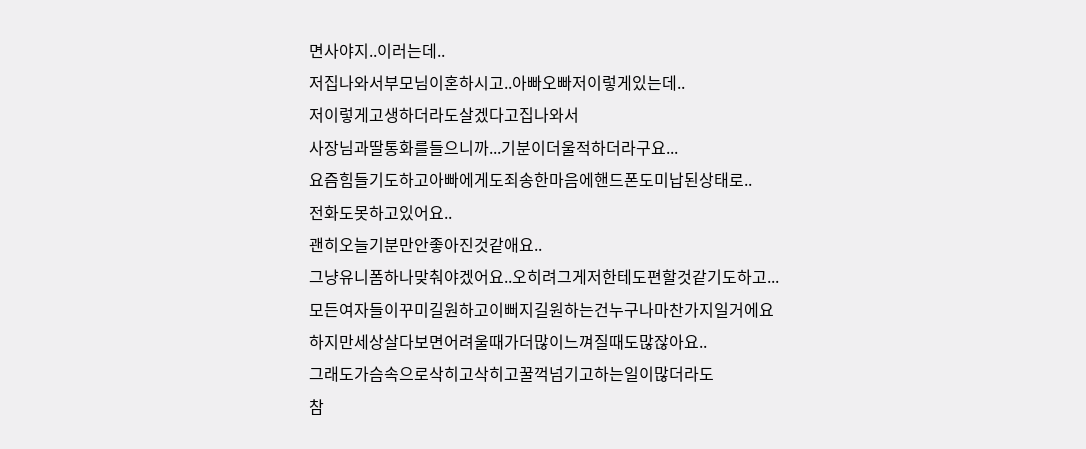면사야지..이러는데..
저집나와서부모님이혼하시고..아빠오빠저이렇게있는데..
저이렇게고생하더라도살겠다고집나와서
사장님과딸통화를들으니까...기분이더울적하더라구요...
요즘힘들기도하고아빠에게도죄송한마음에핸드폰도미납된상태로..
전화도못하고있어요..
괜히오늘기분만안좋아진것같애요..
그냥유니폼하나맞춰야겠어요..오히려그게저한테도편할것같기도하고...
모든여자들이꾸미길원하고이뻐지길원하는건누구나마찬가지일거에요
하지만세상살다보면어려울때가더많이느껴질때도많잖아요..
그래도가슴속으로삭히고삭히고꿀꺽넘기고하는일이많더라도
참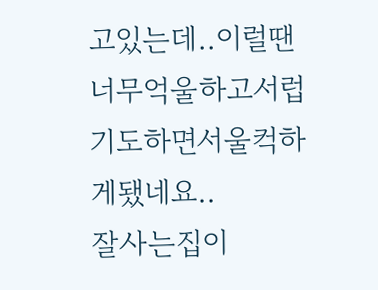고있는데..이럴땐너무억울하고서럽기도하면서울컥하게됐네요..
잘사는집이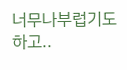너무나부럽기도하고..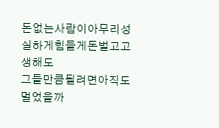돈없는사람이아무리성실하게힘들게돈벌고고생해도
그들만큼될려면아직도멀었을까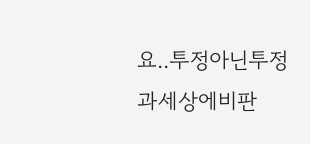요..투정아닌투정과세상에비판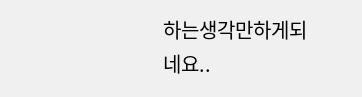하는생각만하게되네요..